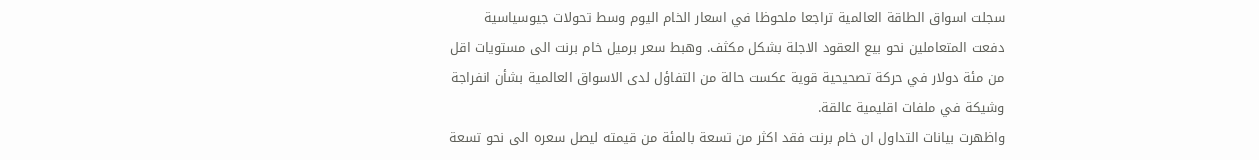سجلت اسواق الطاقة العالمية تراجعا ملحوظا في اسعار الخام اليوم وسط تحولات جيوسياسية دفعت المتعاملين نحو بيع العقود الاجلة بشكل مكثف. وهبط سعر برميل خام برنت الى مستويات اقل من مئة دولار في حركة تصحيحية قوية عكست حالة من التفاؤل لدى الاسواق العالمية بشأن انفراجة وشيكة في ملفات اقليمية عالقة.
واظهرت بيانات التداول ان خام برنت فقد اكثر من تسعة بالمئة من قيمته ليصل سعره الى نحو تسعة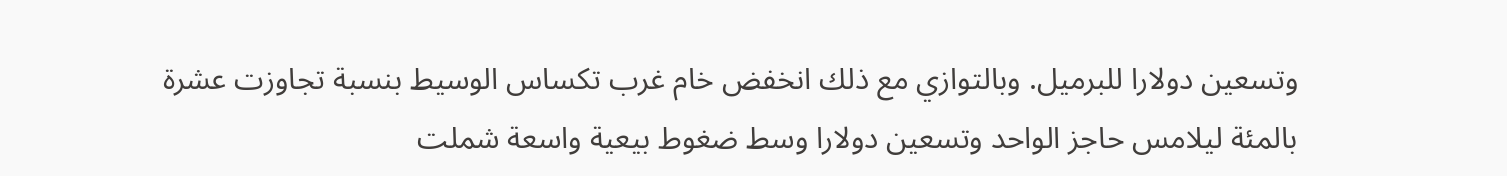وتسعين دولارا للبرميل. وبالتوازي مع ذلك انخفض خام غرب تكساس الوسيط بنسبة تجاوزت عشرة بالمئة ليلامس حاجز الواحد وتسعين دولارا وسط ضغوط بيعية واسعة شملت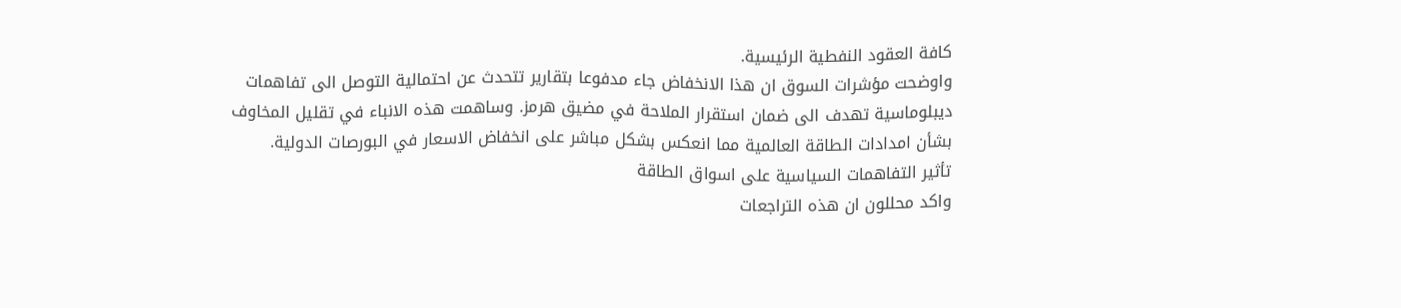كافة العقود النفطية الرئيسية.
واوضحت مؤشرات السوق ان هذا الانخفاض جاء مدفوعا بتقارير تتحدث عن احتمالية التوصل الى تفاهمات ديبلوماسية تهدف الى ضمان استقرار الملاحة في مضيق هرمز. وساهمت هذه الانباء في تقليل المخاوف بشأن امدادات الطاقة العالمية مما انعكس بشكل مباشر على انخفاض الاسعار في البورصات الدولية.
تأثير التفاهمات السياسية على اسواق الطاقة
واكد محللون ان هذه التراجعات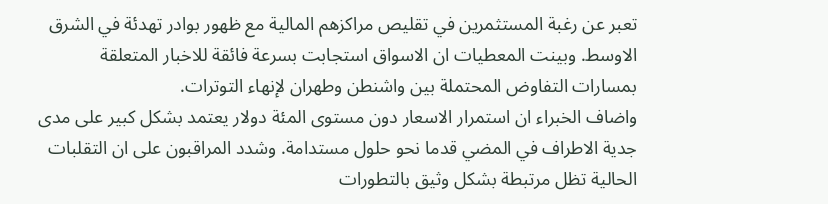تعبر عن رغبة المستثمرين في تقليص مراكزهم المالية مع ظهور بوادر تهدئة في الشرق الاوسط. وبينت المعطيات ان الاسواق استجابت بسرعة فائقة للاخبار المتعلقة بمسارات التفاوض المحتملة بين واشنطن وطهران لإنهاء التوترات.
واضاف الخبراء ان استمرار الاسعار دون مستوى المئة دولار يعتمد بشكل كبير على مدى جدية الاطراف في المضي قدما نحو حلول مستدامة. وشدد المراقبون على ان التقلبات الحالية تظل مرتبطة بشكل وثيق بالتطورات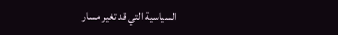السياسية التي قد تغير مسار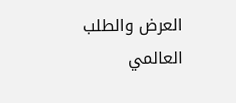العرض والطلب العالمي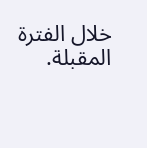خلال الفترة المقبلة.